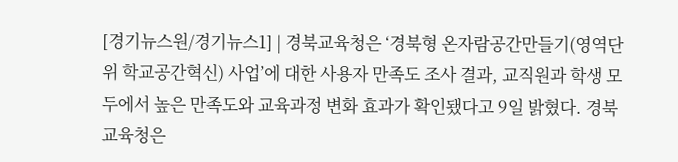[경기뉴스원/경기뉴스1] | 경북교육청은 ‘경북형 온자람공간만들기(영역단위 학교공간혁신) 사업’에 대한 사용자 만족도 조사 결과, 교직원과 학생 모두에서 높은 만족도와 교육과정 변화 효과가 확인됐다고 9일 밝혔다. 경북교육청은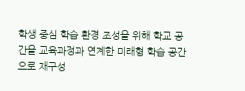학생 중심 학습 환경 조성을 위해 학교 공간을 교육과정과 연계한 미래형 학습 공간으로 재구성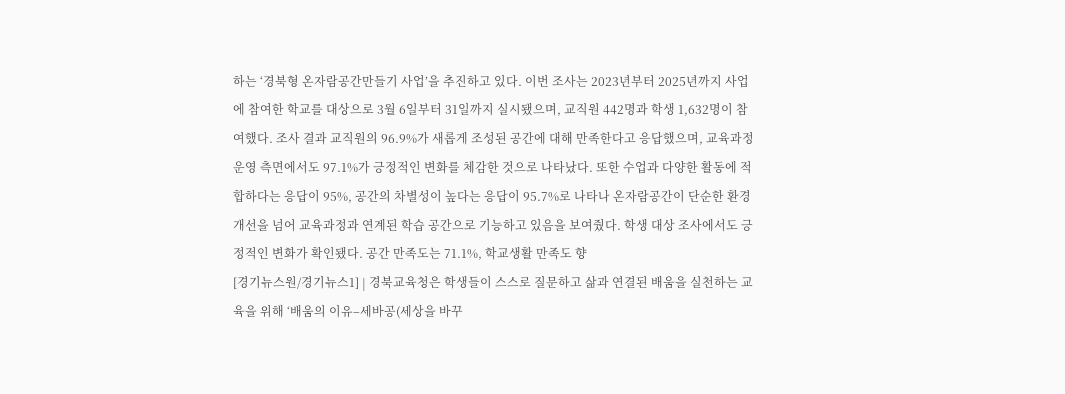하는 ‘경북형 온자람공간만들기 사업’을 추진하고 있다. 이번 조사는 2023년부터 2025년까지 사업에 참여한 학교를 대상으로 3월 6일부터 31일까지 실시됐으며, 교직원 442명과 학생 1,632명이 참여했다. 조사 결과 교직원의 96.9%가 새롭게 조성된 공간에 대해 만족한다고 응답했으며, 교육과정 운영 측면에서도 97.1%가 긍정적인 변화를 체감한 것으로 나타났다. 또한 수업과 다양한 활동에 적합하다는 응답이 95%, 공간의 차별성이 높다는 응답이 95.7%로 나타나 온자람공간이 단순한 환경개선을 넘어 교육과정과 연계된 학습 공간으로 기능하고 있음을 보여줬다. 학생 대상 조사에서도 긍정적인 변화가 확인됐다. 공간 만족도는 71.1%, 학교생활 만족도 향
[경기뉴스원/경기뉴스1] | 경북교육청은 학생들이 스스로 질문하고 삶과 연결된 배움을 실천하는 교육을 위해 ‘배움의 이유–세바공(세상을 바꾸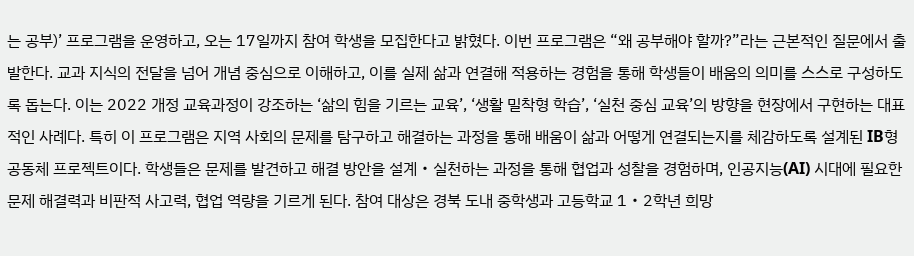는 공부)’ 프로그램을 운영하고, 오는 17일까지 참여 학생을 모집한다고 밝혔다. 이번 프로그램은 “왜 공부해야 할까?”라는 근본적인 질문에서 출발한다. 교과 지식의 전달을 넘어 개념 중심으로 이해하고, 이를 실제 삶과 연결해 적용하는 경험을 통해 학생들이 배움의 의미를 스스로 구성하도록 돕는다. 이는 2022 개정 교육과정이 강조하는 ‘삶의 힘을 기르는 교육’, ‘생활 밀착형 학습’, ‘실천 중심 교육’의 방향을 현장에서 구현하는 대표적인 사례다. 특히 이 프로그램은 지역 사회의 문제를 탐구하고 해결하는 과정을 통해 배움이 삶과 어떻게 연결되는지를 체감하도록 설계된 IB형 공동체 프로젝트이다. 학생들은 문제를 발견하고 해결 방안을 설계・실천하는 과정을 통해 협업과 성찰을 경험하며, 인공지능(AI) 시대에 필요한 문제 해결력과 비판적 사고력, 협업 역량을 기르게 된다. 참여 대상은 경북 도내 중학생과 고등학교 1・2학년 희망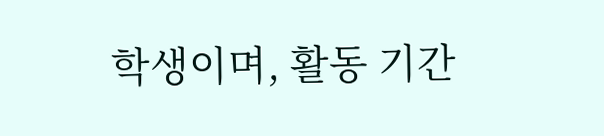학생이며, 활동 기간